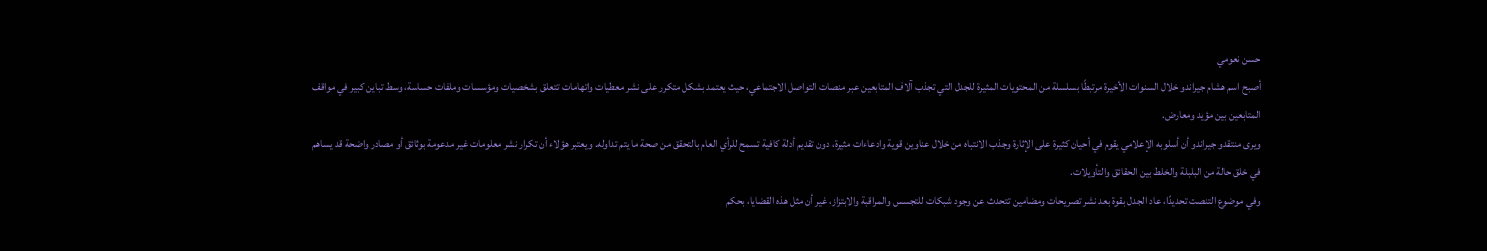حسن نعومي
أصبح اسم هشام جيراندو خلال السنوات الأخيرة مرتبطًا بسلسلة من المحتويات المثيرة للجدل التي تجذب آلاف المتابعين عبر منصات التواصل الاجتماعي، حيث يعتمد بشكل متكرر على نشر معطيات واتهامات تتعلق بشخصيات ومؤسسات وملفات حساسة، وسط تباين كبير في مواقف المتابعين بين مؤيد ومعارض.
ويرى منتقدو جيراندو أن أسلوبه الإعلامي يقوم في أحيان كثيرة على الإثارة وجذب الانتباه من خلال عناوين قوية وادعاءات مثيرة، دون تقديم أدلة كافية تسمح للرأي العام بالتحقق من صحة ما يتم تداوله. ويعتبر هؤلاء أن تكرار نشر معلومات غير مدعومة بوثائق أو مصادر واضحة قد يساهم في خلق حالة من البلبلة والخلط بين الحقائق والتأويلات.
وفي موضوع التنصت تحديدًا، عاد الجدل بقوة بعد نشر تصريحات ومضامين تتحدث عن وجود شبكات للتجسس والمراقبة والابتزاز، غير أن مثل هذه القضايا، بحكم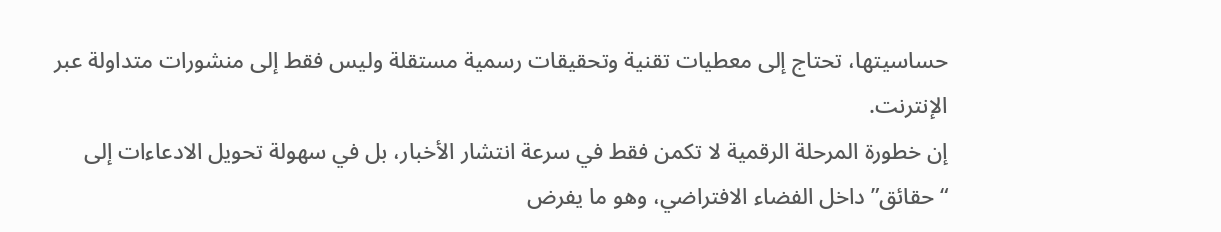حساسيتها، تحتاج إلى معطيات تقنية وتحقيقات رسمية مستقلة وليس فقط إلى منشورات متداولة عبر الإنترنت.
إن خطورة المرحلة الرقمية لا تكمن فقط في سرعة انتشار الأخبار، بل في سهولة تحويل الادعاءات إلى “حقائق” داخل الفضاء الافتراضي، وهو ما يفرض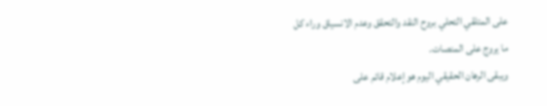على المتلقي التحلي بروح النقد والتحقق وعدم الانسياق وراء كل ما يروج على المنصات.
ويبقى الرهان الحقيقي اليوم هو إعلام قائم على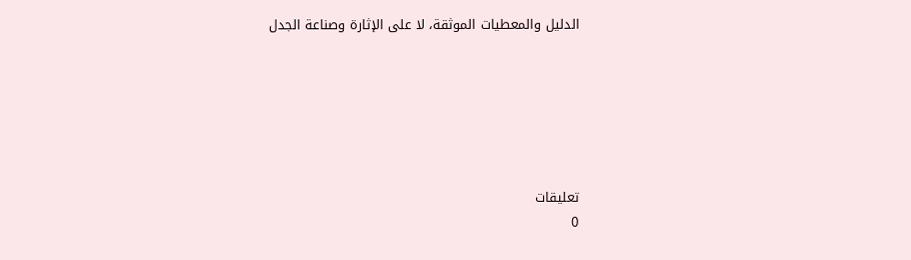الدليل والمعطيات الموثقة، لا على الإثارة وصناعة الجدل






تعليقات
0